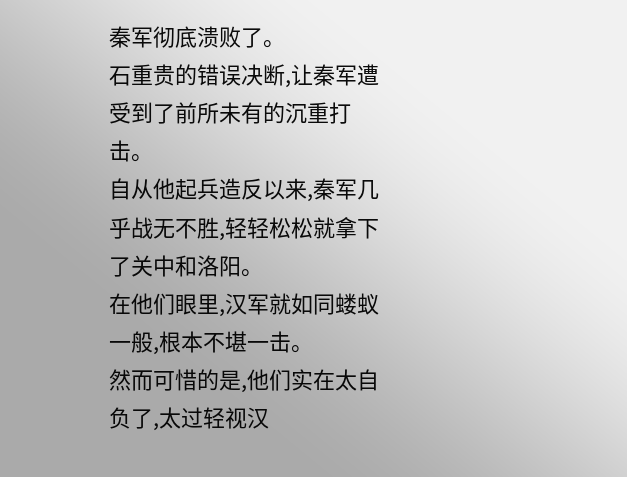秦军彻底溃败了。
石重贵的错误决断,让秦军遭受到了前所未有的沉重打击。
自从他起兵造反以来,秦军几乎战无不胜,轻轻松松就拿下了关中和洛阳。
在他们眼里,汉军就如同蝼蚁一般,根本不堪一击。
然而可惜的是,他们实在太自负了,太过轻视汉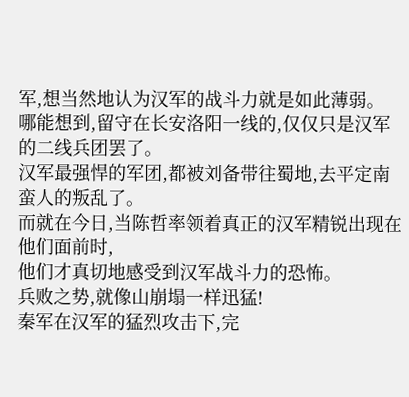军,想当然地认为汉军的战斗力就是如此薄弱。
哪能想到,留守在长安洛阳一线的,仅仅只是汉军的二线兵团罢了。
汉军最强悍的军团,都被刘备带往蜀地,去平定南蛮人的叛乱了。
而就在今日,当陈哲率领着真正的汉军精锐出现在他们面前时,
他们才真切地感受到汉军战斗力的恐怖。
兵败之势,就像山崩塌一样迅猛!
秦军在汉军的猛烈攻击下,完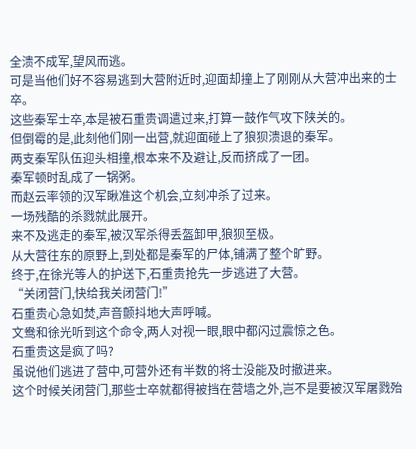全溃不成军,望风而逃。
可是当他们好不容易逃到大营附近时,迎面却撞上了刚刚从大营冲出来的士卒。
这些秦军士卒,本是被石重贵调遣过来,打算一鼓作气攻下陕关的。
但倒霉的是,此刻他们刚一出营,就迎面碰上了狼狈溃退的秦军。
两支秦军队伍迎头相撞,根本来不及避让,反而挤成了一团。
秦军顿时乱成了一锅粥。
而赵云率领的汉军瞅准这个机会,立刻冲杀了过来。
一场残酷的杀戮就此展开。
来不及逃走的秦军,被汉军杀得丢盔卸甲,狼狈至极。
从大营往东的原野上,到处都是秦军的尸体,铺满了整个旷野。
终于,在徐光等人的护送下,石重贵抢先一步逃进了大营。
“关闭营门,快给我关闭营门!”
石重贵心急如焚,声音颤抖地大声呼喊。
文鸯和徐光听到这个命令,两人对视一眼,眼中都闪过震惊之色。
石重贵这是疯了吗?
虽说他们逃进了营中,可营外还有半数的将士没能及时撤进来。
这个时候关闭营门,那些士卒就都得被挡在营墙之外,岂不是要被汉军屠戮殆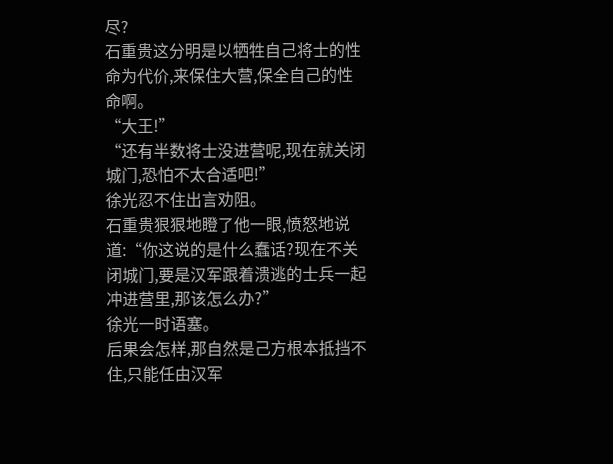尽?
石重贵这分明是以牺牲自己将士的性命为代价,来保住大营,保全自己的性命啊。
“大王!”
“还有半数将士没进营呢,现在就关闭城门,恐怕不太合适吧!”
徐光忍不住出言劝阻。
石重贵狠狠地瞪了他一眼,愤怒地说道:“你这说的是什么蠢话?现在不关闭城门,要是汉军跟着溃逃的士兵一起冲进营里,那该怎么办?”
徐光一时语塞。
后果会怎样,那自然是己方根本抵挡不住,只能任由汉军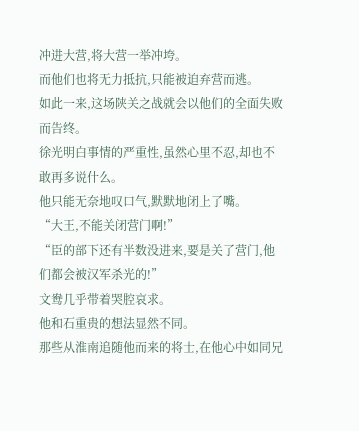冲进大营,将大营一举冲垮。
而他们也将无力抵抗,只能被迫弃营而逃。
如此一来,这场陕关之战就会以他们的全面失败而告终。
徐光明白事情的严重性,虽然心里不忍,却也不敢再多说什么。
他只能无奈地叹口气,默默地闭上了嘴。
“大王,不能关闭营门啊!”
“臣的部下还有半数没进来,要是关了营门,他们都会被汉军杀光的!”
文鸯几乎带着哭腔哀求。
他和石重贵的想法显然不同。
那些从淮南追随他而来的将士,在他心中如同兄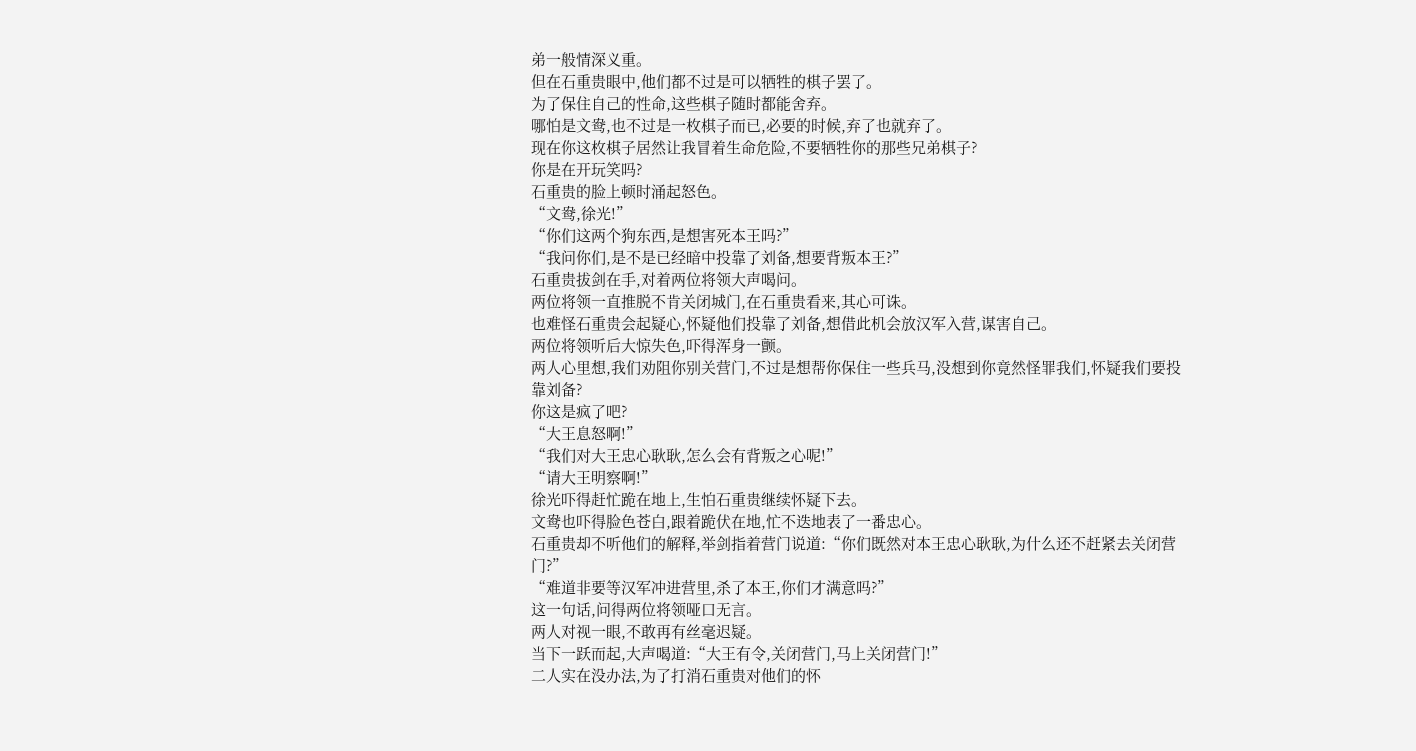弟一般情深义重。
但在石重贵眼中,他们都不过是可以牺牲的棋子罢了。
为了保住自己的性命,这些棋子随时都能舍弃。
哪怕是文鸯,也不过是一枚棋子而已,必要的时候,弃了也就弃了。
现在你这枚棋子居然让我冒着生命危险,不要牺牲你的那些兄弟棋子?
你是在开玩笑吗?
石重贵的脸上顿时涌起怒色。
“文鸯,徐光!”
“你们这两个狗东西,是想害死本王吗?”
“我问你们,是不是已经暗中投靠了刘备,想要背叛本王?”
石重贵拔剑在手,对着两位将领大声喝问。
两位将领一直推脱不肯关闭城门,在石重贵看来,其心可诛。
也难怪石重贵会起疑心,怀疑他们投靠了刘备,想借此机会放汉军入营,谋害自己。
两位将领听后大惊失色,吓得浑身一颤。
两人心里想,我们劝阻你别关营门,不过是想帮你保住一些兵马,没想到你竟然怪罪我们,怀疑我们要投靠刘备?
你这是疯了吧?
“大王息怒啊!”
“我们对大王忠心耿耿,怎么会有背叛之心呢!”
“请大王明察啊!”
徐光吓得赶忙跪在地上,生怕石重贵继续怀疑下去。
文鸯也吓得脸色苍白,跟着跪伏在地,忙不迭地表了一番忠心。
石重贵却不听他们的解释,举剑指着营门说道:“你们既然对本王忠心耿耿,为什么还不赶紧去关闭营门?”
“难道非要等汉军冲进营里,杀了本王,你们才满意吗?”
这一句话,问得两位将领哑口无言。
两人对视一眼,不敢再有丝毫迟疑。
当下一跃而起,大声喝道:“大王有令,关闭营门,马上关闭营门!”
二人实在没办法,为了打消石重贵对他们的怀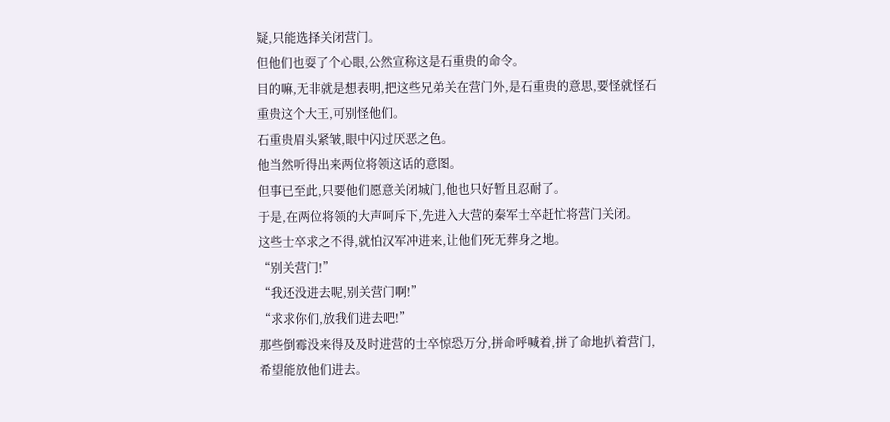疑,只能选择关闭营门。
但他们也耍了个心眼,公然宣称这是石重贵的命令。
目的嘛,无非就是想表明,把这些兄弟关在营门外,是石重贵的意思,要怪就怪石重贵这个大王,可别怪他们。
石重贵眉头紧皱,眼中闪过厌恶之色。
他当然听得出来两位将领这话的意图。
但事已至此,只要他们愿意关闭城门,他也只好暂且忍耐了。
于是,在两位将领的大声呵斥下,先进入大营的秦军士卒赶忙将营门关闭。
这些士卒求之不得,就怕汉军冲进来,让他们死无葬身之地。
“别关营门!”
“我还没进去呢,别关营门啊!”
“求求你们,放我们进去吧!”
那些倒霉没来得及及时进营的士卒惊恐万分,拼命呼喊着,拼了命地扒着营门,希望能放他们进去。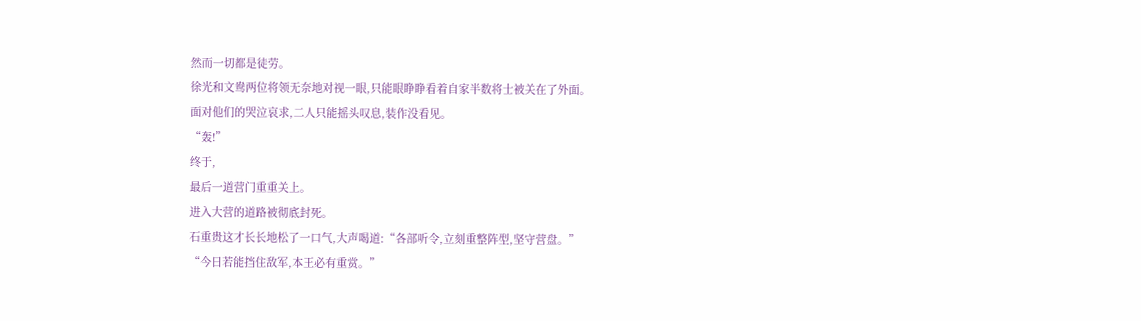然而一切都是徒劳。
徐光和文鸯两位将领无奈地对视一眼,只能眼睁睁看着自家半数将士被关在了外面。
面对他们的哭泣哀求,二人只能摇头叹息,装作没看见。
“轰!”
终于,
最后一道营门重重关上。
进入大营的道路被彻底封死。
石重贵这才长长地松了一口气,大声喝道:“各部听令,立刻重整阵型,坚守营盘。”
“今日若能挡住敌军,本王必有重赏。”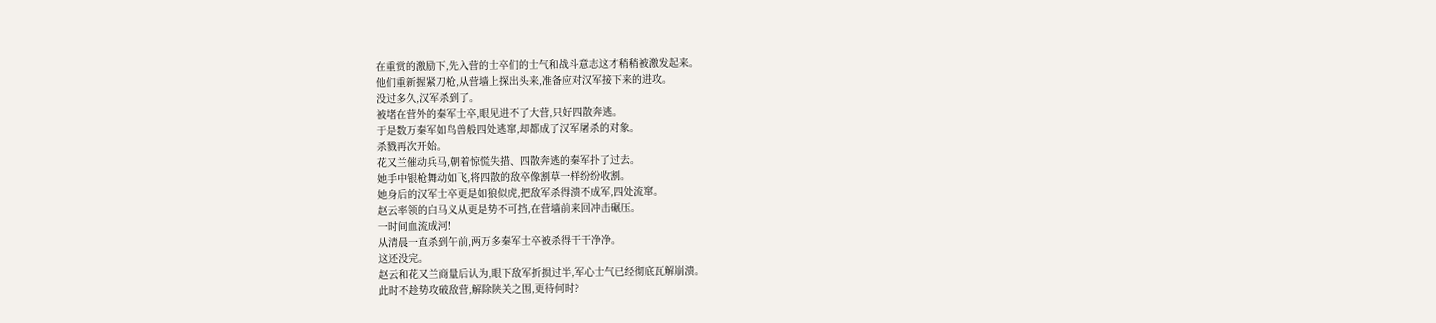在重赏的激励下,先入营的士卒们的士气和战斗意志这才稍稍被激发起来。
他们重新握紧刀枪,从营墙上探出头来,准备应对汉军接下来的进攻。
没过多久,汉军杀到了。
被堵在营外的秦军士卒,眼见进不了大营,只好四散奔逃。
于是数万秦军如鸟兽般四处逃窜,却都成了汉军屠杀的对象。
杀戮再次开始。
花又兰催动兵马,朝着惊慌失措、四散奔逃的秦军扑了过去。
她手中银枪舞动如飞,将四散的敌卒像割草一样纷纷收割。
她身后的汉军士卒更是如狼似虎,把敌军杀得溃不成军,四处流窜。
赵云率领的白马义从更是势不可挡,在营墙前来回冲击碾压。
一时间血流成河!
从清晨一直杀到午前,两万多秦军士卒被杀得干干净净。
这还没完。
赵云和花又兰商量后认为,眼下敌军折损过半,军心士气已经彻底瓦解崩溃。
此时不趁势攻破敌营,解除陕关之围,更待何时?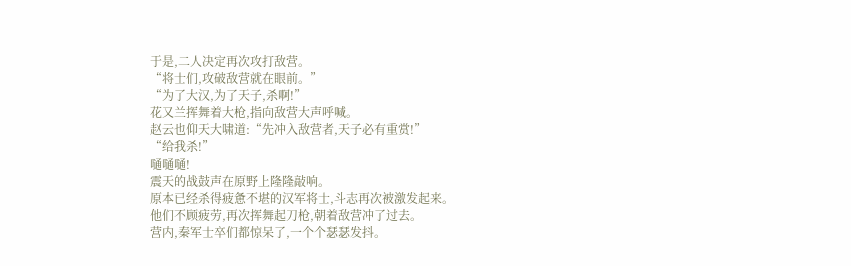于是,二人决定再次攻打敌营。
“将士们,攻破敌营就在眼前。”
“为了大汉,为了天子,杀啊!”
花又兰挥舞着大枪,指向敌营大声呼喊。
赵云也仰天大啸道:“先冲入敌营者,天子必有重赏!”
“给我杀!”
嗵嗵嗵!
震天的战鼓声在原野上隆隆敲响。
原本已经杀得疲惫不堪的汉军将士,斗志再次被激发起来。
他们不顾疲劳,再次挥舞起刀枪,朝着敌营冲了过去。
营内,秦军士卒们都惊呆了,一个个瑟瑟发抖。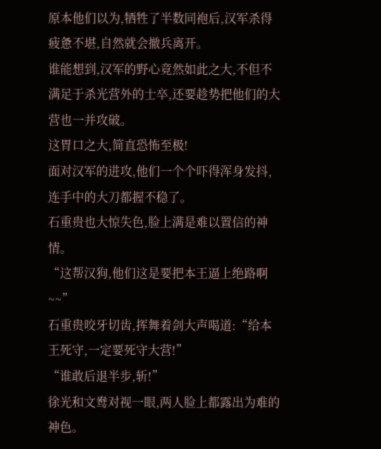原本他们以为,牺牲了半数同袍后,汉军杀得疲惫不堪,自然就会撤兵离开。
谁能想到,汉军的野心竟然如此之大,不但不满足于杀光营外的士卒,还要趁势把他们的大营也一并攻破。
这胃口之大,简直恐怖至极!
面对汉军的进攻,他们一个个吓得浑身发抖,连手中的大刀都握不稳了。
石重贵也大惊失色,脸上满是难以置信的神情。
“这帮汉狗,他们这是要把本王逼上绝路啊~~”
石重贵咬牙切齿,挥舞着剑大声喝道:“给本王死守,一定要死守大营!”
“谁敢后退半步,斩!”
徐光和文鸯对视一眼,两人脸上都露出为难的神色。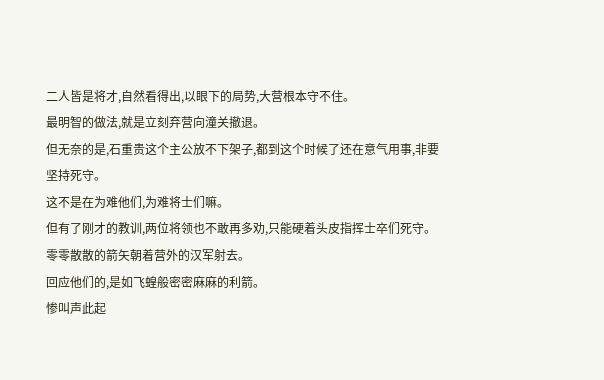二人皆是将才,自然看得出,以眼下的局势,大营根本守不住。
最明智的做法,就是立刻弃营向潼关撤退。
但无奈的是,石重贵这个主公放不下架子,都到这个时候了还在意气用事,非要坚持死守。
这不是在为难他们,为难将士们嘛。
但有了刚才的教训,两位将领也不敢再多劝,只能硬着头皮指挥士卒们死守。
零零散散的箭矢朝着营外的汉军射去。
回应他们的,是如飞蝗般密密麻麻的利箭。
惨叫声此起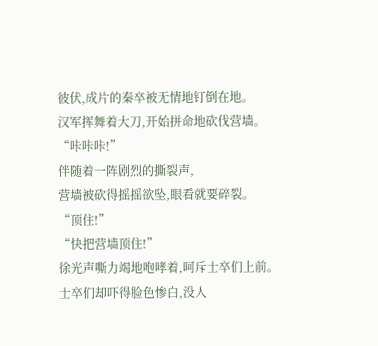彼伏,成片的秦卒被无情地钉倒在地。
汉军挥舞着大刀,开始拼命地砍伐营墙。
“咔咔咔!”
伴随着一阵剧烈的撕裂声,
营墙被砍得摇摇欲坠,眼看就要碎裂。
“顶住!”
“快把营墙顶住!”
徐光声嘶力竭地咆哮着,呵斥士卒们上前。
士卒们却吓得脸色惨白,没人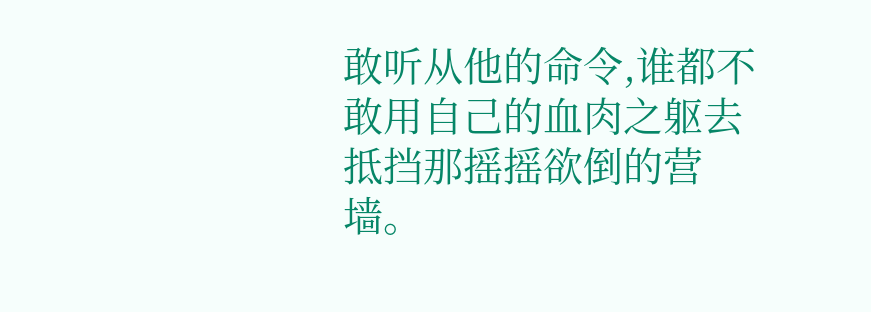敢听从他的命令,谁都不敢用自己的血肉之躯去抵挡那摇摇欲倒的营墙。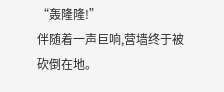“轰隆隆!”
伴随着一声巨响,营墙终于被砍倒在地。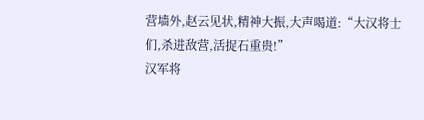营墙外,赵云见状,精神大振,大声喝道:“大汉将士们,杀进敌营,活捉石重贵!”
汉军将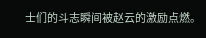士们的斗志瞬间被赵云的激励点燃。